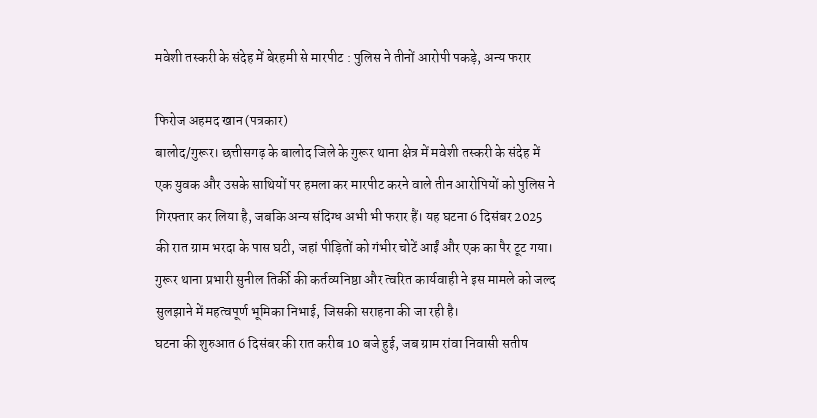मवेशी तस्करी के संदेह में बेरहमी से मारपीट : पुलिस ने तीनों आरोपी पकड़े, अन्य फरार

फिरोज अहमद खान (पत्रकार)
बालोद/गुरूर। छत्तीसगढ़ के बालोद जिले के गुरूर थाना क्षेत्र में मवेशी तस्करी के संदेह में एक युवक और उसके साथियों पर हमला कर मारपीट करने वाले तीन आरोपियों को पुलिस ने गिरफ्तार कर लिया है, जबकि अन्य संदिग्ध अभी भी फरार हैं। यह घटना 6 दिसंबर 2025 की रात ग्राम भरदा के पास घटी, जहां पीड़ितों को गंभीर चोटें आईं और एक का पैर टूट गया। गुरूर थाना प्रभारी सुनील तिर्की की कर्तव्यनिष्ठा और त्वरित कार्यवाही ने इस मामले को जल्द सुलझाने में महत्वपूर्ण भूमिका निभाई, जिसकी सराहना की जा रही है।
घटना की शुरुआत 6 दिसंबर की रात करीब 10 बजे हुई, जब ग्राम रांवा निवासी सतीष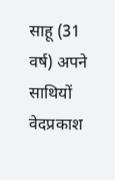साहू (31 वर्ष) अपने साथियों वेदप्रकाश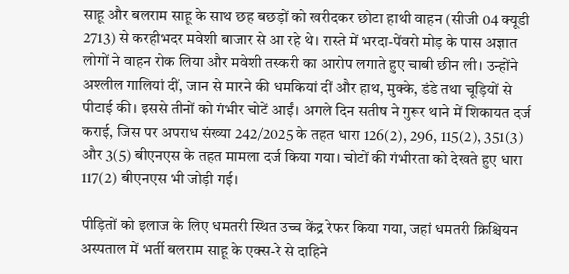साहू और बलराम साहू के साथ छह बछड़ों को खरीदकर छोटा हाथी वाहन (सीजी 04 क्यूडी 2713) से करहीभदर मवेशी बाजार से आ रहे थे। रास्ते में भरदा-पेंवरो मोड़ के पास अज्ञात लोगों ने वाहन रोक लिया और मवेशी तस्करी का आरोप लगाते हुए चाबी छीन ली। उन्होंने अश्लील गालियां दीं, जान से मारने की धमकियां दीं और हाथ, मुक्के, डंडे तथा चूड़ियों से पीटाई की। इससे तीनों को गंभीर चोटें आईं। अगले दिन सतीष ने गुरूर थाने में शिकायत दर्ज कराई, जिस पर अपराध संख्या 242/2025 के तहत धारा 126(2), 296, 115(2), 351(3) और 3(5) बीएनएस के तहत मामला दर्ज किया गया। चोटों की गंभीरता को देखते हुए धारा 117(2) बीएनएस भी जोड़ी गई।

पीड़ितों को इलाज के लिए धमतरी स्थित उच्च केंद्र रेफर किया गया, जहां धमतरी क्रिश्चियन अस्पताल में भर्ती बलराम साहू के एक्स-रे से दाहिने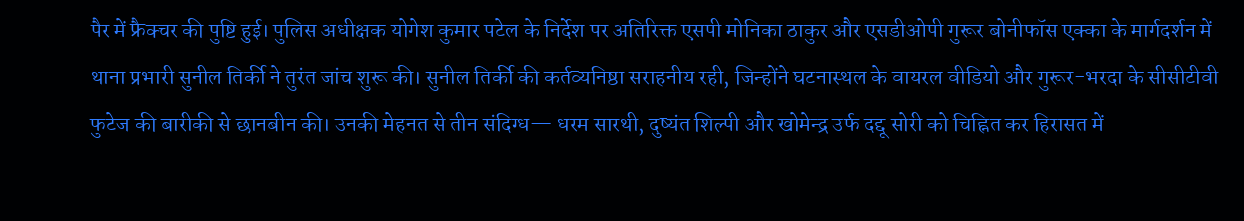पैर में फ्रैक्चर की पुष्टि हुई। पुलिस अधीक्षक योगेश कुमार पटेल के निर्देश पर अतिरिक्त एसपी मोनिका ठाकुर और एसडीओपी गुरूर बोनीफॉस एक्का के मार्गदर्शन में थाना प्रभारी सुनील तिर्की ने तुरंत जांच शुरू की। सुनील तिर्की की कर्तव्यनिष्ठा सराहनीय रही, जिन्होंने घटनास्थल के वायरल वीडियो और गुरूर-भरदा के सीसीटीवी फुटेज की बारीकी से छानबीन की। उनकी मेहनत से तीन संदिग्ध— धरम सारथी, दुष्यंत शिल्पी और खोमेन्द्र उर्फ दद्दू सोरी को चिह्नित कर हिरासत में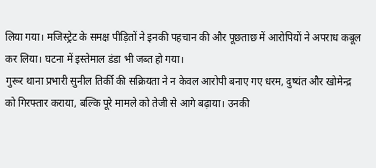लिया गया। मजिस्ट्रेट के समक्ष पीड़ितों ने इनकी पहचान की और पूछताछ में आरोपियों ने अपराध कबूल कर लिया। घटना में इस्तेमाल डंडा भी जब्त हो गया।
गुरूर थाना प्रभारी सुनील तिर्की की सक्रियता ने न केवल आरोपी बनाए गए धरम, दुष्यंत और खोमेन्द्र को गिरफ्तार कराया, बल्कि पूरे मामले को तेजी से आगे बढ़ाया। उनकी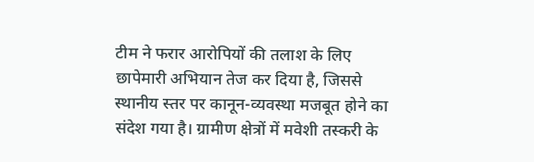टीम ने फरार आरोपियों की तलाश के लिए छापेमारी अभियान तेज कर दिया है, जिससे स्थानीय स्तर पर कानून-व्यवस्था मजबूत होने का संदेश गया है। ग्रामीण क्षेत्रों में मवेशी तस्करी के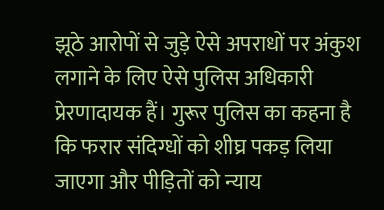झूठे आरोपों से जुड़े ऐसे अपराधों पर अंकुश लगाने के लिए ऐसे पुलिस अधिकारी प्रेरणादायक हैं। गुरूर पुलिस का कहना है कि फरार संदिग्धों को शीघ्र पकड़ लिया जाएगा और पीड़ितों को न्याय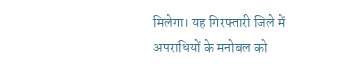मिलेगा। यह गिरफ्तारी जिले में अपराधियों के मनोबल को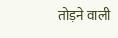तोड़ने वाली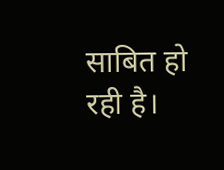साबित हो रही है।